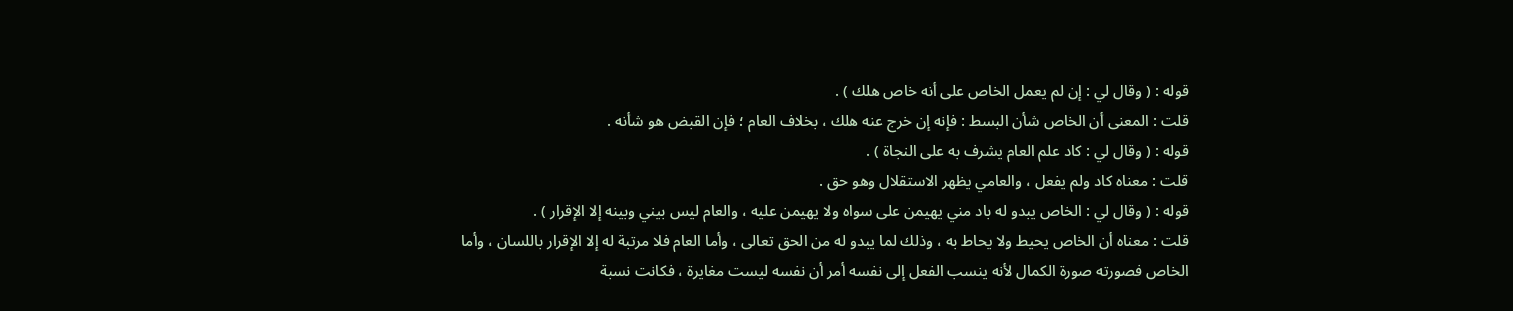قوله : ( وقال لي : إن لم يعمل الخاص على أنه خاص هلك ) .
قلت : المعنى أن الخاص شأن البسط : فإنه إن خرج عنه هلك ، بخلاف العام ؛ فإن القبض هو شأنه .
قوله : ( وقال لي : كاد علم العام يشرف به على النجاة ) .
قلت : معناه كاد ولم يفعل ، والعامي يظهر الاستقلال وهو حق .
قوله : ( وقال لي : الخاص يبدو له باد مني يهيمن على سواه ولا يهيمن عليه ، والعام ليس بيني وبينه إلا الإقرار ) .
قلت : معناه أن الخاص يحيط ولا يحاط به ، وذلك لما يبدو له من الحق تعالى ، وأما العام فلا مرتبة له إلا الإقرار باللسان ، وأما الخاص فصورته صورة الكمال لأنه ينسب الفعل إلى نفسه أمر أن نفسه ليست مغايرة ، فكانت نسبة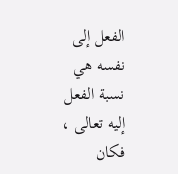الفعل إلى نفسه هي نسبة الفعل إليه تعالى ، فكان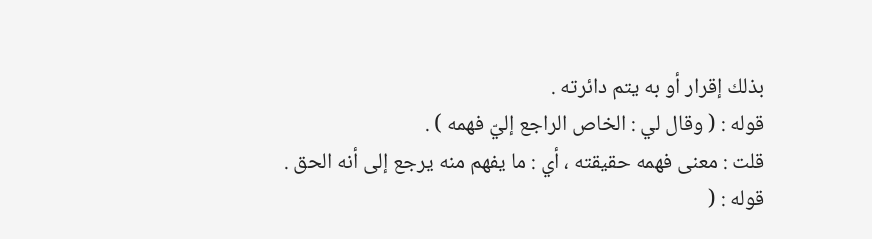بذلك إقرار أو به يتم دائرته .
قوله : ( وقال لي : الخاص الراجع إليّ فهمه ) .
قلت : معنى فهمه حقيقته ، أي : ما يفهم منه يرجع إلى أنه الحق .
قوله : (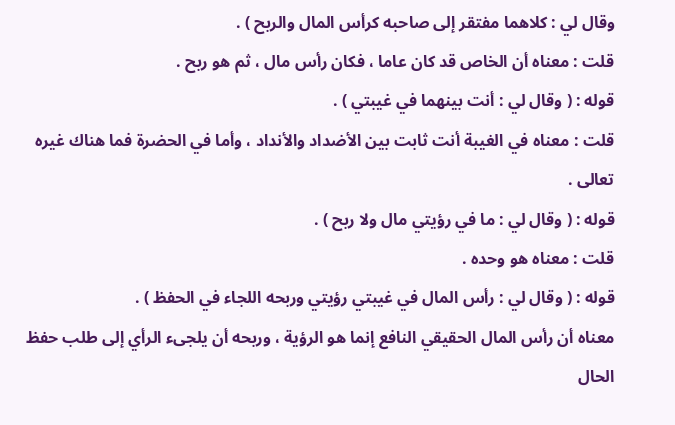وقال لي : كلاهما مفتقر إلى صاحبه كرأس المال والربح ) .
قلت : معناه أن الخاص قد كان عاما ، فكان رأس مال ، ثم هو ربح .
قوله : ( وقال لي : أنت بينهما في غيبتي ) .
قلت : معناه في الغيبة أنت ثابت بين الأضداد والأنداد ، وأما في الحضرة فما هناك غيره تعالى .
قوله : ( وقال لي : ما في رؤيتي مال ولا ربح ) .
قلت : معناه هو وحده .
قوله : ( وقال لي : رأس المال في غيبتي رؤيتي وربحه اللجاء في الحفظ ) .
معناه أن رأس المال الحقيقي النافع إنما هو الرؤية ، وربحه أن يلجىء الرأي إلى طلب حفظ الحال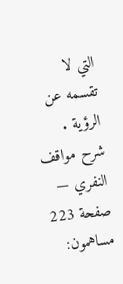التي لا تقسمه عن الرؤية .
شرح مواقف النفري — صفحة 223
مساهمون: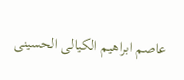عاصم ابراهيم الكيالى الحسينى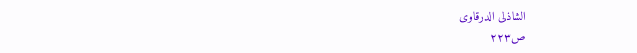الشاذلى الدرقاوى
ص٢٢٣